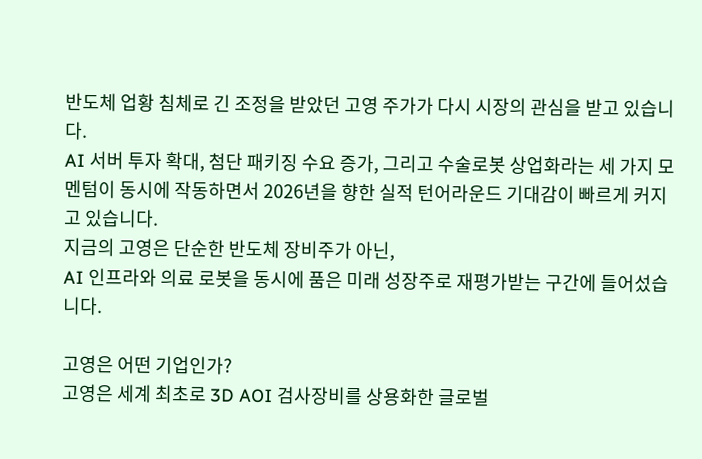반도체 업황 침체로 긴 조정을 받았던 고영 주가가 다시 시장의 관심을 받고 있습니다.
AI 서버 투자 확대, 첨단 패키징 수요 증가, 그리고 수술로봇 상업화라는 세 가지 모멘텀이 동시에 작동하면서 2026년을 향한 실적 턴어라운드 기대감이 빠르게 커지고 있습니다.
지금의 고영은 단순한 반도체 장비주가 아닌,
AI 인프라와 의료 로봇을 동시에 품은 미래 성장주로 재평가받는 구간에 들어섰습니다.

고영은 어떤 기업인가?
고영은 세계 최초로 3D AOI 검사장비를 상용화한 글로벌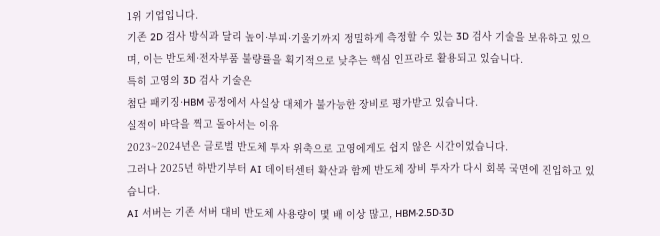1위 기업입니다.
기존 2D 검사 방식과 달리 높이·부피·기울기까지 정밀하게 측정할 수 있는 3D 검사 기술을 보유하고 있으며, 이는 반도체·전자부품 불량률을 획기적으로 낮추는 핵심 인프라로 활용되고 있습니다.
특히 고영의 3D 검사 기술은
첨단 패키징·HBM 공정에서 사실상 대체가 불가능한 장비로 평가받고 있습니다.
실적이 바닥을 찍고 돌아서는 이유
2023~2024년은 글로벌 반도체 투자 위축으로 고영에게도 쉽지 않은 시간이었습니다.
그러나 2025년 하반기부터 AI 데이터센터 확산과 함께 반도체 장비 투자가 다시 회복 국면에 진입하고 있습니다.
AI 서버는 기존 서버 대비 반도체 사용량이 몇 배 이상 많고, HBM·2.5D·3D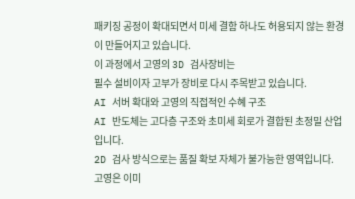패키징 공정이 확대되면서 미세 결함 하나도 허용되지 않는 환경이 만들어지고 있습니다.
이 과정에서 고영의 3D 검사장비는
필수 설비이자 고부가 장비로 다시 주목받고 있습니다.
AI 서버 확대와 고영의 직접적인 수혜 구조
AI 반도체는 고다층 구조와 초미세 회로가 결합된 초정밀 산업입니다.
2D 검사 방식으로는 품질 확보 자체가 불가능한 영역입니다.
고영은 이미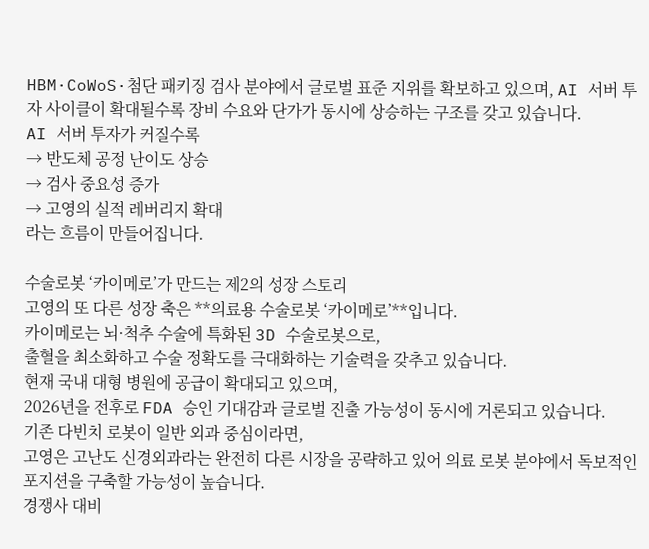HBM·CoWoS·첨단 패키징 검사 분야에서 글로벌 표준 지위를 확보하고 있으며, AI 서버 투자 사이클이 확대될수록 장비 수요와 단가가 동시에 상승하는 구조를 갖고 있습니다.
AI 서버 투자가 커질수록
→ 반도체 공정 난이도 상승
→ 검사 중요성 증가
→ 고영의 실적 레버리지 확대
라는 흐름이 만들어집니다.

수술로봇 ‘카이메로’가 만드는 제2의 성장 스토리
고영의 또 다른 성장 축은 **의료용 수술로봇 ‘카이메로’**입니다.
카이메로는 뇌·척추 수술에 특화된 3D 수술로봇으로,
출혈을 최소화하고 수술 정확도를 극대화하는 기술력을 갖추고 있습니다.
현재 국내 대형 병원에 공급이 확대되고 있으며,
2026년을 전후로 FDA 승인 기대감과 글로벌 진출 가능성이 동시에 거론되고 있습니다.
기존 다빈치 로봇이 일반 외과 중심이라면,
고영은 고난도 신경외과라는 완전히 다른 시장을 공략하고 있어 의료 로봇 분야에서 독보적인 포지션을 구축할 가능성이 높습니다.
경쟁사 대비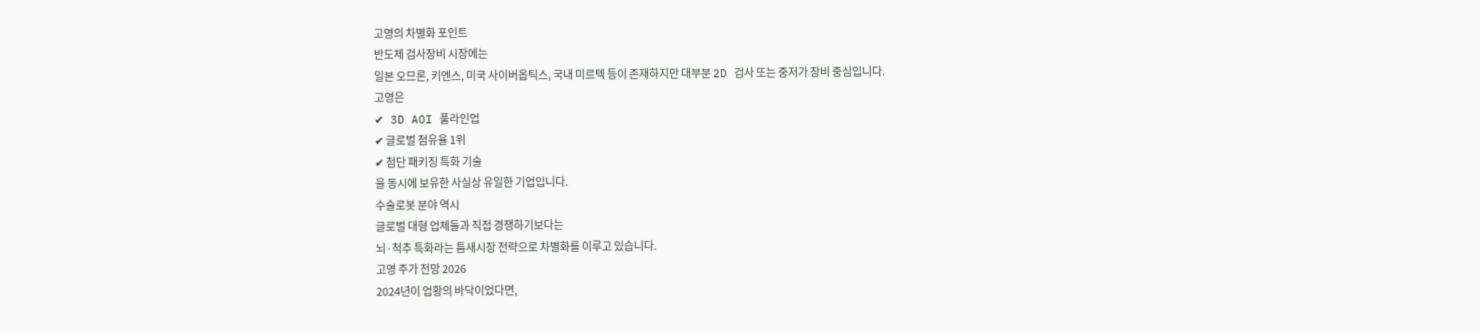고영의 차별화 포인트
반도체 검사장비 시장에는
일본 오므론, 키엔스, 미국 사이버옵틱스, 국내 미르텍 등이 존재하지만 대부분 2D 검사 또는 중저가 장비 중심입니다.
고영은
✔ 3D AOI 풀라인업
✔ 글로벌 점유율 1위
✔ 첨단 패키징 특화 기술
을 동시에 보유한 사실상 유일한 기업입니다.
수술로봇 분야 역시
글로벌 대형 업체들과 직접 경쟁하기보다는
뇌·척추 특화라는 틈새시장 전략으로 차별화를 이루고 있습니다.
고영 주가 전망 2026
2024년이 업황의 바닥이었다면,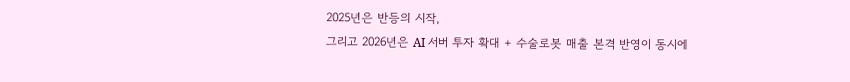2025년은 반등의 시작,
그리고 2026년은 AI 서버 투자 확대 + 수술로봇 매출 본격 반영이 동시에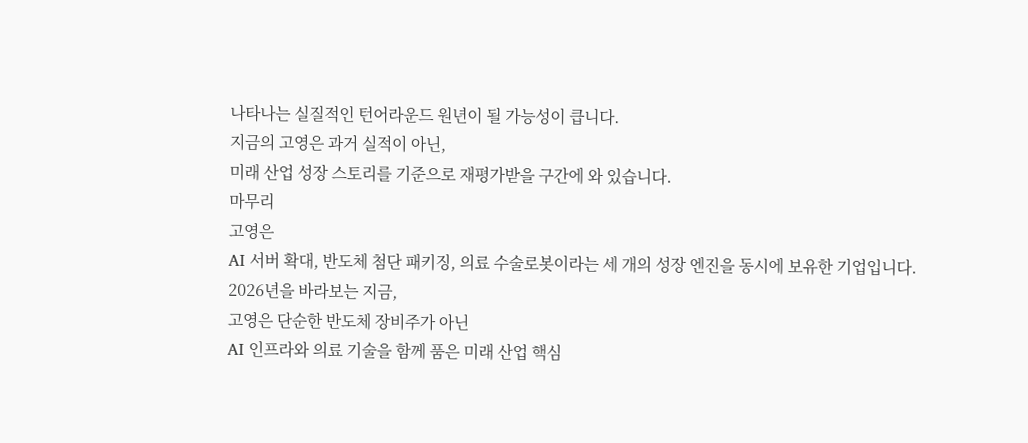나타나는 실질적인 턴어라운드 원년이 될 가능성이 큽니다.
지금의 고영은 과거 실적이 아닌,
미래 산업 성장 스토리를 기준으로 재평가받을 구간에 와 있습니다.
마무리
고영은
AI 서버 확대, 반도체 첨단 패키징, 의료 수술로봇이라는 세 개의 성장 엔진을 동시에 보유한 기업입니다.
2026년을 바라보는 지금,
고영은 단순한 반도체 장비주가 아닌
AI 인프라와 의료 기술을 함께 품은 미래 산업 핵심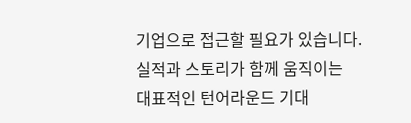기업으로 접근할 필요가 있습니다.
실적과 스토리가 함께 움직이는
대표적인 턴어라운드 기대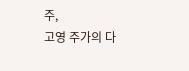주,
고영 주가의 다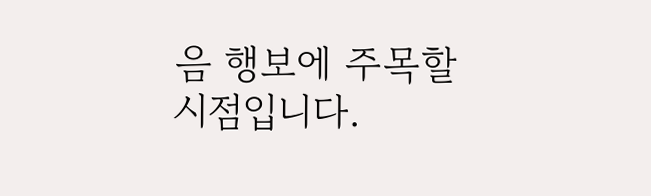음 행보에 주목할 시점입니다.